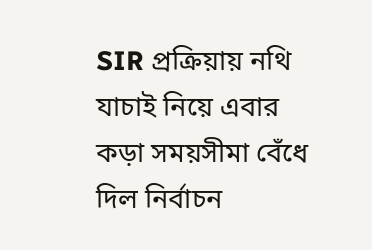SIR প্রক্রিয়ায় নথি যাচাই নিয়ে এবার কড়া সময়সীমা বেঁধে দিল নির্বাচন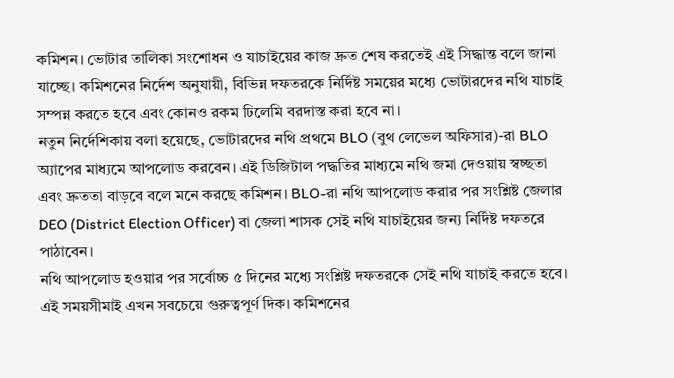কমিশন। ভোটার তালিকা সংশোধন ও যাচাইয়ের কাজ দ্রুত শেষ করতেই এই সিদ্ধান্ত বলে জানা যাচ্ছে। কমিশনের নির্দেশ অনুযায়ী, বিভিন্ন দফতরকে নির্দিষ্ট সময়ের মধ্যে ভোটারদের নথি যাচাই সম্পন্ন করতে হবে এবং কোনও রকম ঢিলেমি বরদাস্ত করা হবে না।
নতুন নির্দেশিকায় বলা হয়েছে, ভোটারদের নথি প্রথমে BLO (বুথ লেভেল অফিসার)-রা BLO অ্যাপের মাধ্যমে আপলোড করবেন। এই ডিজিটাল পদ্ধতির মাধ্যমে নথি জমা দেওয়ায় স্বচ্ছতা এবং দ্রুততা বাড়বে বলে মনে করছে কমিশন। BLO-রা নথি আপলোড করার পর সংশ্লিষ্ট জেলার DEO (District Election Officer) বা জেলা শাসক সেই নথি যাচাইয়ের জন্য নির্দিষ্ট দফতরে পাঠাবেন।
নথি আপলোড হওয়ার পর সর্বোচ্চ ৫ দিনের মধ্যে সংশ্লিষ্ট দফতরকে সেই নথি যাচাই করতে হবে। এই সময়সীমাই এখন সবচেয়ে গুরুত্বপূর্ণ দিক। কমিশনের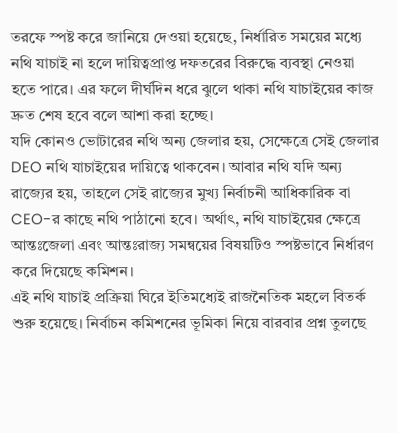তরফে স্পষ্ট করে জানিয়ে দেওয়া হয়েছে, নির্ধারিত সময়ের মধ্যে নথি যাচাই না হলে দায়িত্বপ্রাপ্ত দফতরের বিরুদ্ধে ব্যবস্থা নেওয়া হতে পারে। এর ফলে দীর্ঘদিন ধরে ঝুলে থাকা নথি যাচাইয়ের কাজ দ্রুত শেষ হবে বলে আশা করা হচ্ছে।
যদি কোনও ভোটারের নথি অন্য জেলার হয়, সেক্ষেত্রে সেই জেলার DEO নথি যাচাইয়ের দায়িত্বে থাকবেন। আবার নথি যদি অন্য রাজ্যের হয়, তাহলে সেই রাজ্যের মুখ্য নির্বাচনী আধিকারিক বা CEO-র কাছে নথি পাঠানো হবে। অর্থাৎ, নথি যাচাইয়ের ক্ষেত্রে আন্তঃজেলা এবং আন্তঃরাজ্য সমন্বয়ের বিষয়টিও স্পষ্টভাবে নির্ধারণ করে দিয়েছে কমিশন।
এই নথি যাচাই প্রক্রিয়া ঘিরে ইতিমধ্যেই রাজনৈতিক মহলে বিতর্ক শুরু হয়েছে। নির্বাচন কমিশনের ভূমিকা নিয়ে বারবার প্রশ্ন তুলছে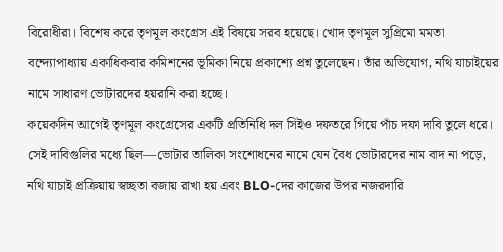বিরোধীরা। বিশেষ করে তৃণমূল কংগ্রেস এই বিষয়ে সরব হয়েছে। খোদ তৃণমূল সুপ্রিমো মমতা বন্দ্যোপাধ্যায় একাধিকবার কমিশনের ভূমিকা নিয়ে প্রকাশ্যে প্রশ্ন তুলেছেন। তাঁর অভিযোগ, নথি যাচাইয়ের নামে সাধারণ ভোটারদের হয়রানি করা হচ্ছে।
কয়েকদিন আগেই তৃণমূল কংগ্রেসের একটি প্রতিনিধি দল সিইও দফতরে গিয়ে পাঁচ দফা দাবি তুলে ধরে। সেই দাবিগুলির মধ্যে ছিল—ভোটার তালিকা সংশোধনের নামে যেন বৈধ ভোটারদের নাম বাদ না পড়ে, নথি যাচাই প্রক্রিয়ায় স্বচ্ছতা বজায় রাখা হয় এবং BLO-দের কাজের উপর নজরদারি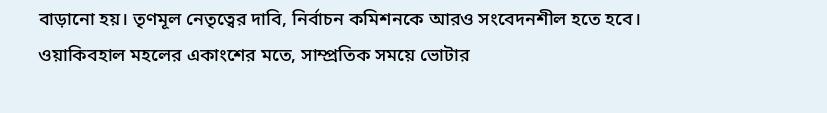বাড়ানো হয়। তৃণমূল নেতৃত্বের দাবি, নির্বাচন কমিশনকে আরও সংবেদনশীল হতে হবে।
ওয়াকিবহাল মহলের একাংশের মতে, সাম্প্রতিক সময়ে ভোটার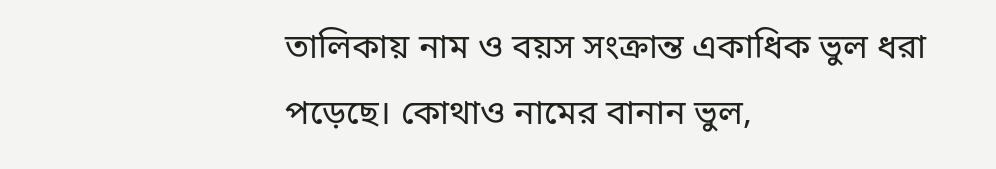তালিকায় নাম ও বয়স সংক্রান্ত একাধিক ভুল ধরা পড়েছে। কোথাও নামের বানান ভুল,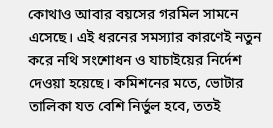কোথাও আবার বয়সের গরমিল সামনে এসেছে। এই ধরনের সমস্যার কারণেই নতুন করে নথি সংশোধন ও যাচাইয়ের নির্দেশ দেওয়া হয়েছে। কমিশনের মতে, ভোটার তালিকা যত বেশি নির্ভুল হবে, ততই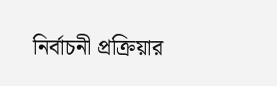নির্বাচনী প্রক্রিয়ার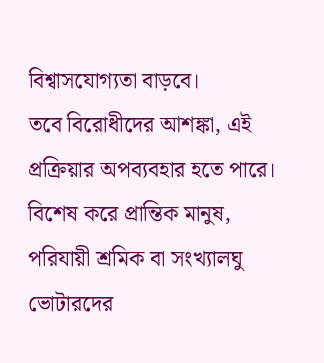বিশ্বাসযোগ্যতা বাড়বে।
তবে বিরোধীদের আশঙ্কা, এই প্রক্রিয়ার অপব্যবহার হতে পারে। বিশেষ করে প্রান্তিক মানুষ, পরিযায়ী শ্রমিক বা সংখ্যালঘু ভোটারদের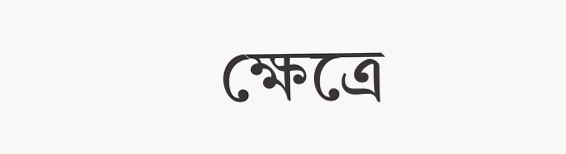ক্ষেত্রে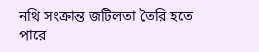নথি সংক্রান্ত জটিলতা তৈরি হতে পারে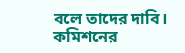বলে তাদের দাবি। কমিশনের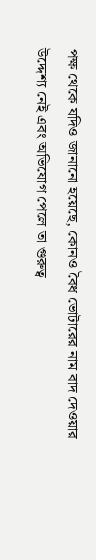পক্ষ থেকে যদিও জানানো হয়েছে, কোনও বৈধ ভোটারের নাম বাদ দেওয়ার উদ্দেশ্য নেই এবং অভিযোগ পেলে তা গুরুত্ব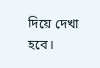দিয়ে দেখা হবে।